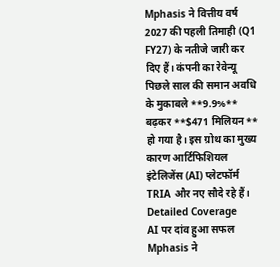Mphasis ने वित्तीय वर्ष 2027 की पहली तिमाही (Q1 FY27) के नतीजे जारी कर दिए हैं। कंपनी का रेवेन्यू पिछले साल की समान अवधि के मुकाबले **9.9%** बढ़कर **$471 मिलियन** हो गया है। इस ग्रोथ का मुख्य कारण आर्टिफिशियल इंटेलिजेंस (AI) प्लेटफॉर्म TRIA और नए सौदे रहे हैं।
Detailed Coverage
AI पर दांव हुआ सफल
Mphasis ने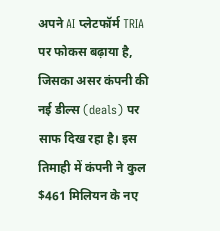अपने AI प्लेटफॉर्म TRIA पर फोकस बढ़ाया है, जिसका असर कंपनी की नई डील्स (deals) पर साफ दिख रहा है। इस तिमाही में कंपनी ने कुल $461 मिलियन के नए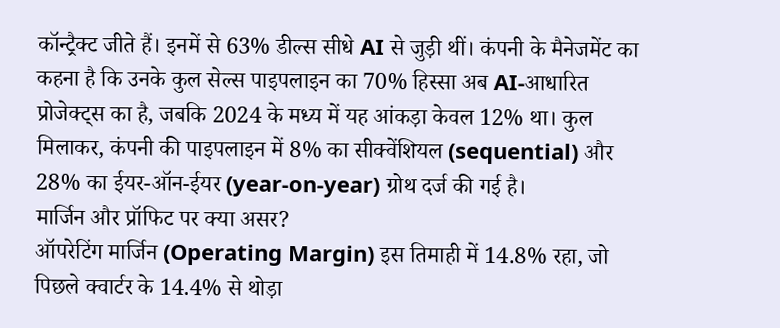कॉन्ट्रैक्ट जीते हैं। इनमें से 63% डील्स सीधे AI से जुड़ी थीं। कंपनी के मैनेजमेंट का कहना है कि उनके कुल सेल्स पाइपलाइन का 70% हिस्सा अब AI-आधारित प्रोजेक्ट्स का है, जबकि 2024 के मध्य में यह आंकड़ा केवल 12% था। कुल मिलाकर, कंपनी की पाइपलाइन में 8% का सीक्वेंशियल (sequential) और 28% का ईयर-ऑन-ईयर (year-on-year) ग्रोथ दर्ज की गई है।
मार्जिन और प्रॉफिट पर क्या असर?
ऑपरेटिंग मार्जिन (Operating Margin) इस तिमाही में 14.8% रहा, जो पिछले क्वार्टर के 14.4% से थोड़ा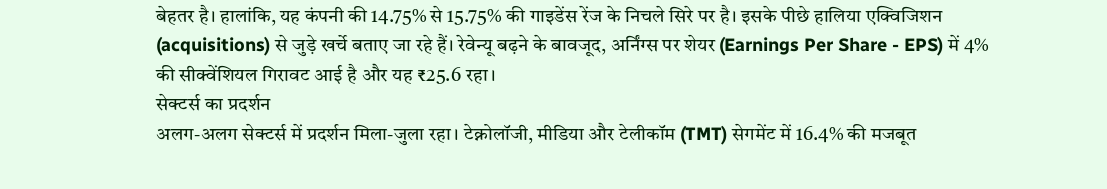बेहतर है। हालांकि, यह कंपनी की 14.75% से 15.75% की गाइडेंस रेंज के निचले सिरे पर है। इसके पीछे हालिया एक्विजिशन (acquisitions) से जुड़े खर्चे बताए जा रहे हैं। रेवेन्यू बढ़ने के बावजूद, अर्निंग्स पर शेयर (Earnings Per Share - EPS) में 4% की सीक्वेंशियल गिरावट आई है और यह ₹25.6 रहा।
सेक्टर्स का प्रदर्शन
अलग-अलग सेक्टर्स में प्रदर्शन मिला-जुला रहा। टेक्नोलॉजी, मीडिया और टेलीकॉम (TMT) सेगमेंट में 16.4% की मजबूत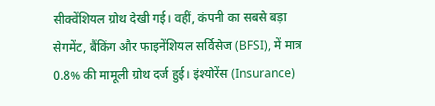सीक्वेंशियल ग्रोथ देखी गई। वहीं, कंपनी का सबसे बड़ा सेगमेंट, बैंकिंग और फाइनेंशियल सर्विसेज (BFSI), में मात्र 0.8% की मामूली ग्रोथ दर्ज हुई। इंश्योरेंस (Insurance)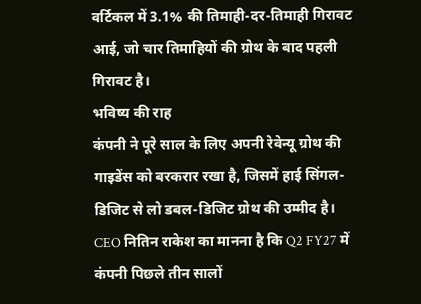वर्टिकल में 3.1% की तिमाही-दर-तिमाही गिरावट आई, जो चार तिमाहियों की ग्रोथ के बाद पहली गिरावट है।
भविष्य की राह
कंपनी ने पूरे साल के लिए अपनी रेवेन्यू ग्रोथ की गाइडेंस को बरकरार रखा है, जिसमें हाई सिंगल-डिजिट से लो डबल-डिजिट ग्रोथ की उम्मीद है। CEO नितिन राकेश का मानना है कि Q2 FY27 में कंपनी पिछले तीन सालों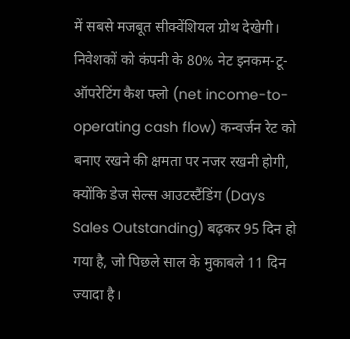में सबसे मजबूत सीक्वेंशियल ग्रोथ देखेगी। निवेशकों को कंपनी के 80% नेट इनकम-टू-ऑपरेटिंग कैश फ्लो (net income-to-operating cash flow) कन्वर्जन रेट को बनाए रखने की क्षमता पर नजर रखनी होगी, क्योंकि डेज सेल्स आउटस्टैंडिंग (Days Sales Outstanding) बढ़कर 95 दिन हो गया है, जो पिछले साल के मुकाबले 11 दिन ज्यादा है।